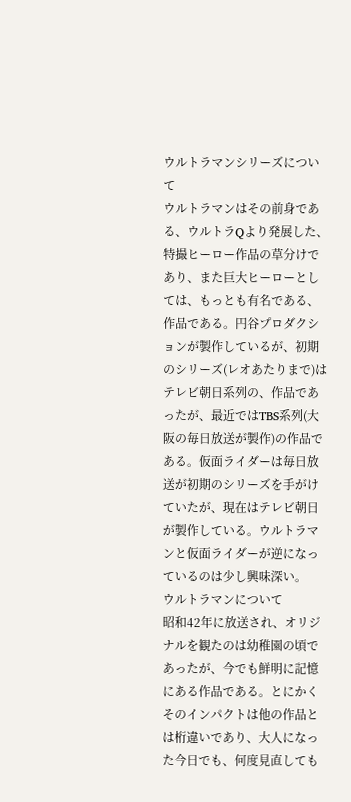ウルトラマンシリーズについて
ウルトラマンはその前身である、ウルトラQより発展した、特撮ヒーロー作品の草分けであり、また巨大ヒーローとしては、もっとも有名である、作品である。円谷プロダクションが製作しているが、初期のシリーズ(レオあたりまで)はテレビ朝日系列の、作品であったが、最近ではTBS系列(大阪の毎日放送が製作)の作品である。仮面ライダーは毎日放送が初期のシリーズを手がけていたが、現在はテレビ朝日が製作している。ウルトラマンと仮面ライダーが逆になっているのは少し興味深い。
ウルトラマンについて
昭和42年に放送され、オリジナルを観たのは幼稚園の頃であったが、今でも鮮明に記憶にある作品である。とにかくそのインパクトは他の作品とは桁違いであり、大人になった今日でも、何度見直しても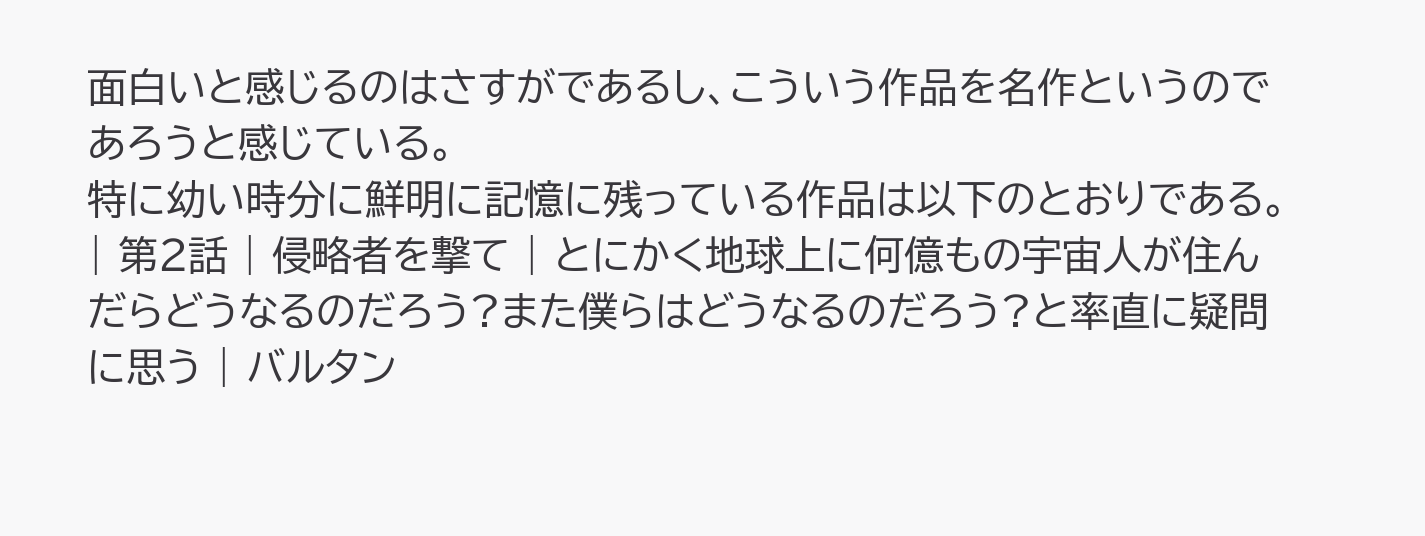面白いと感じるのはさすがであるし、こういう作品を名作というのであろうと感じている。
特に幼い時分に鮮明に記憶に残っている作品は以下のとおりである。
| 第2話 | 侵略者を撃て | とにかく地球上に何億もの宇宙人が住んだらどうなるのだろう?また僕らはどうなるのだろう?と率直に疑問に思う | バルタン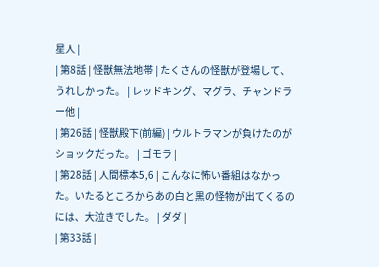星人 |
| 第8話 | 怪獣無法地帯 | たくさんの怪獣が登場して、うれしかった。 | レッドキング、マグラ、チャンドラー他 |
| 第26話 | 怪獣殿下(前編) | ウルトラマンが負けたのがショックだった。 | ゴモラ |
| 第28話 | 人間標本5,6 | こんなに怖い番組はなかった。いたるところからあの白と黒の怪物が出てくるのには、大泣きでした。 | ダダ |
| 第33話 |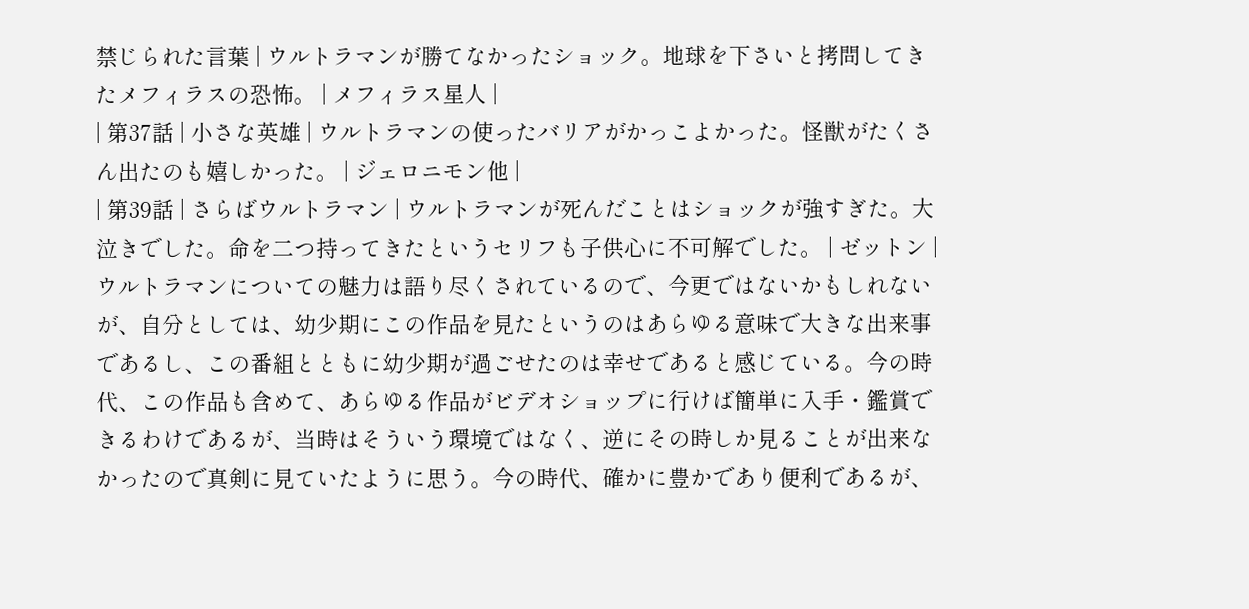禁じられた言葉 | ウルトラマンが勝てなかったショック。地球を下さいと拷問してきたメフィラスの恐怖。 | メフィラス星人 |
| 第37話 | 小さな英雄 | ウルトラマンの使ったバリアがかっこよかった。怪獣がたくさん出たのも嬉しかった。 | ジェロニモン他 |
| 第39話 | さらばウルトラマン | ウルトラマンが死んだことはショックが強すぎた。大泣きでした。命を二つ持ってきたというセリフも子供心に不可解でした。 | ゼットン |
ウルトラマンについての魅力は語り尽くされているので、今更ではないかもしれないが、自分としては、幼少期にこの作品を見たというのはあらゆる意味で大きな出来事であるし、この番組とともに幼少期が過ごせたのは幸せであると感じている。今の時代、この作品も含めて、あらゆる作品がビデオショップに行けば簡単に入手・鑑賞できるわけであるが、当時はそういう環境ではなく、逆にその時しか見ることが出来なかったので真剣に見ていたように思う。今の時代、確かに豊かであり便利であるが、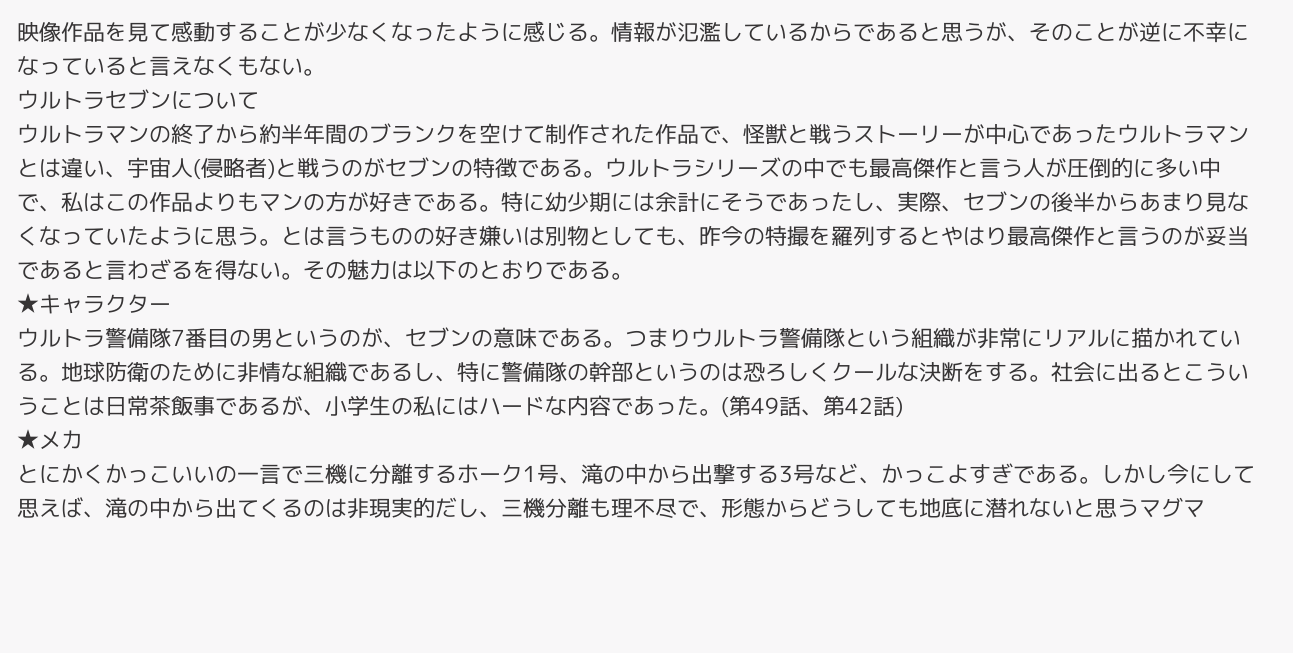映像作品を見て感動することが少なくなったように感じる。情報が氾濫しているからであると思うが、そのことが逆に不幸になっていると言えなくもない。
ウルトラセブンについて
ウルトラマンの終了から約半年間のブランクを空けて制作された作品で、怪獣と戦うストーリーが中心であったウルトラマンとは違い、宇宙人(侵略者)と戦うのがセブンの特徴である。ウルトラシリーズの中でも最高傑作と言う人が圧倒的に多い中で、私はこの作品よりもマンの方が好きである。特に幼少期には余計にそうであったし、実際、セブンの後半からあまり見なくなっていたように思う。とは言うものの好き嫌いは別物としても、昨今の特撮を羅列するとやはり最高傑作と言うのが妥当であると言わざるを得ない。その魅力は以下のとおりである。
★キャラクター
ウルトラ警備隊7番目の男というのが、セブンの意味である。つまりウルトラ警備隊という組織が非常にリアルに描かれている。地球防衛のために非情な組織であるし、特に警備隊の幹部というのは恐ろしくクールな決断をする。社会に出るとこういうことは日常茶飯事であるが、小学生の私にはハードな内容であった。(第49話、第42話)
★メカ
とにかくかっこいいの一言で三機に分離するホーク1号、滝の中から出撃する3号など、かっこよすぎである。しかし今にして思えば、滝の中から出てくるのは非現実的だし、三機分離も理不尽で、形態からどうしても地底に潜れないと思うマグマ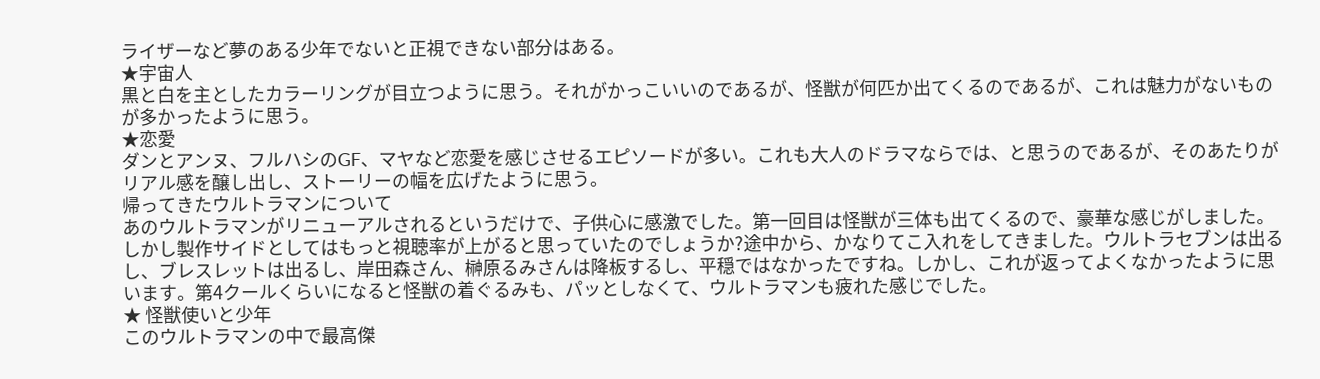ライザーなど夢のある少年でないと正視できない部分はある。
★宇宙人
黒と白を主としたカラーリングが目立つように思う。それがかっこいいのであるが、怪獣が何匹か出てくるのであるが、これは魅力がないものが多かったように思う。
★恋愛
ダンとアンヌ、フルハシのGF、マヤなど恋愛を感じさせるエピソードが多い。これも大人のドラマならでは、と思うのであるが、そのあたりがリアル感を醸し出し、ストーリーの幅を広げたように思う。
帰ってきたウルトラマンについて
あのウルトラマンがリニューアルされるというだけで、子供心に感激でした。第一回目は怪獣が三体も出てくるので、豪華な感じがしました。しかし製作サイドとしてはもっと視聴率が上がると思っていたのでしょうか?途中から、かなりてこ入れをしてきました。ウルトラセブンは出るし、ブレスレットは出るし、岸田森さん、榊原るみさんは降板するし、平穏ではなかったですね。しかし、これが返ってよくなかったように思います。第4クールくらいになると怪獣の着ぐるみも、パッとしなくて、ウルトラマンも疲れた感じでした。
★ 怪獣使いと少年
このウルトラマンの中で最高傑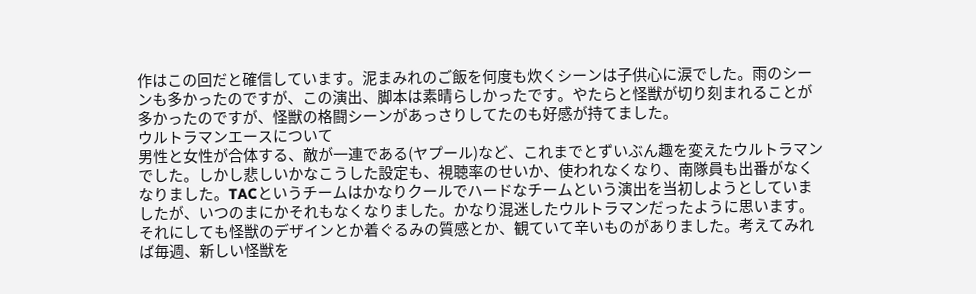作はこの回だと確信しています。泥まみれのご飯を何度も炊くシーンは子供心に涙でした。雨のシーンも多かったのですが、この演出、脚本は素晴らしかったです。やたらと怪獣が切り刻まれることが多かったのですが、怪獣の格闘シーンがあっさりしてたのも好感が持てました。
ウルトラマンエースについて
男性と女性が合体する、敵が一連である(ヤプール)など、これまでとずいぶん趣を変えたウルトラマンでした。しかし悲しいかなこうした設定も、視聴率のせいか、使われなくなり、南隊員も出番がなくなりました。TACというチームはかなりクールでハードなチームという演出を当初しようとしていましたが、いつのまにかそれもなくなりました。かなり混迷したウルトラマンだったように思います。それにしても怪獣のデザインとか着ぐるみの質感とか、観ていて辛いものがありました。考えてみれば毎週、新しい怪獣を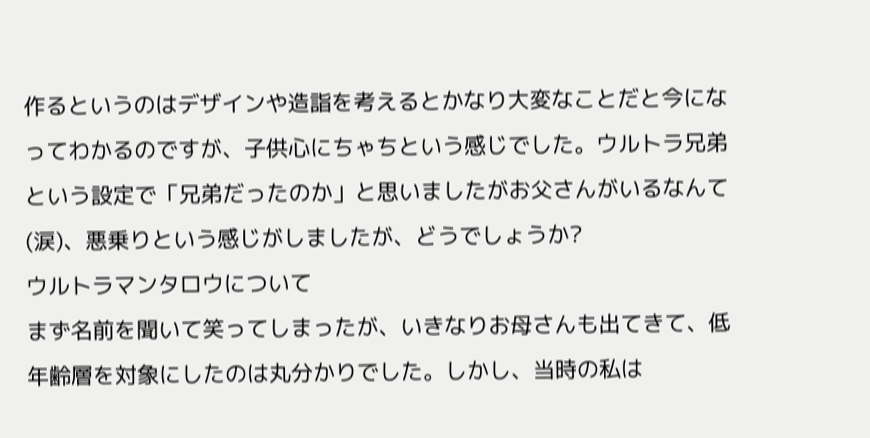作るというのはデザインや造詣を考えるとかなり大変なことだと今になってわかるのですが、子供心にちゃちという感じでした。ウルトラ兄弟という設定で「兄弟だったのか」と思いましたがお父さんがいるなんて(涙)、悪乗りという感じがしましたが、どうでしょうか?
ウルトラマンタロウについて
まず名前を聞いて笑ってしまったが、いきなりお母さんも出てきて、低年齢層を対象にしたのは丸分かりでした。しかし、当時の私は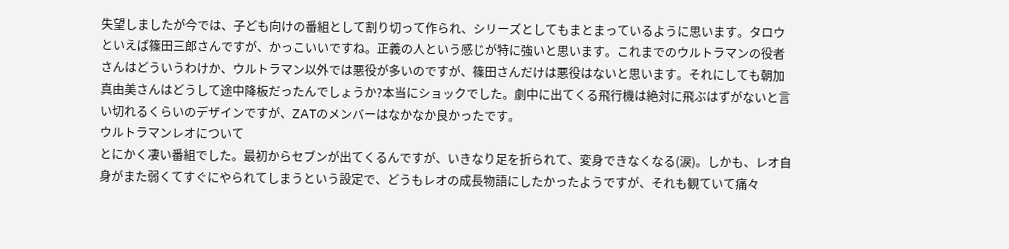失望しましたが今では、子ども向けの番組として割り切って作られ、シリーズとしてもまとまっているように思います。タロウといえば篠田三郎さんですが、かっこいいですね。正義の人という感じが特に強いと思います。これまでのウルトラマンの役者さんはどういうわけか、ウルトラマン以外では悪役が多いのですが、篠田さんだけは悪役はないと思います。それにしても朝加真由美さんはどうして途中降板だったんでしょうか?本当にショックでした。劇中に出てくる飛行機は絶対に飛ぶはずがないと言い切れるくらいのデザインですが、ZATのメンバーはなかなか良かったです。
ウルトラマンレオについて
とにかく凄い番組でした。最初からセブンが出てくるんですが、いきなり足を折られて、変身できなくなる(涙)。しかも、レオ自身がまた弱くてすぐにやられてしまうという設定で、どうもレオの成長物語にしたかったようですが、それも観ていて痛々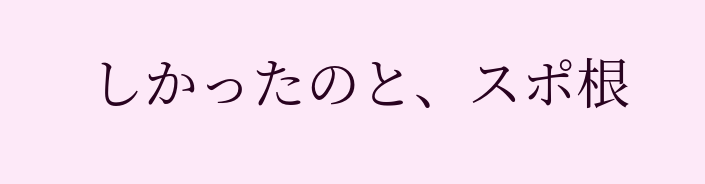しかったのと、スポ根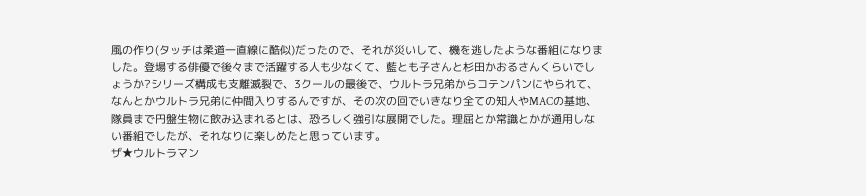風の作り(タッチは柔道一直線に酷似)だったので、それが災いして、機を逃したような番組になりました。登場する俳優で後々まで活躍する人も少なくて、藍とも子さんと杉田かおるさんくらいでしょうか?シリーズ構成も支離滅裂で、3クールの最後で、ウルトラ兄弟からコテンパンにやられて、なんとかウルトラ兄弟に仲間入りするんですが、その次の回でいきなり全ての知人やMACの基地、隊員まで円盤生物に飲み込まれるとは、恐ろしく強引な展開でした。理屈とか常識とかが通用しない番組でしたが、それなりに楽しめたと思っています。
ザ★ウルトラマン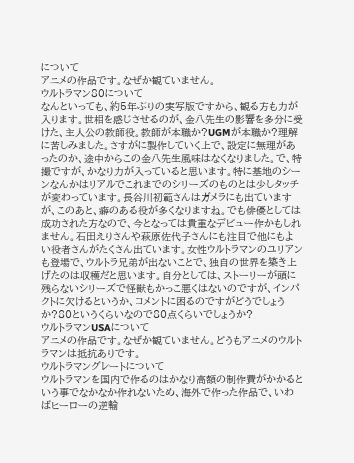について
アニメの作品です。なぜか観ていません。
ウルトラマン80について
なんといっても、約5年ぶりの実写版ですから、観る方も力が入ります。世相を感じさせるのが、金八先生の影響を多分に受けた、主人公の教師役。教師が本職か?UGMが本職か?理解に苦しみました。さすがに製作していく上で、設定に無理があったのか、途中からこの金八先生風味はなくなりました。で、特撮ですが、かなり力が入っていると思います。特に基地のシーンなんかはリアルでこれまでのシリーズのものとは少しタッチが変わっています。長谷川初範さんはガメラにも出ていますが、このあと、癖のある役が多くなりますね。でも俳優としては成功された方なので、今となっては貴重なデビュー作かもしれません。石田えりさんや萩原佐代子さんにも注目で他にもよい役者さんがたくさん出ています。女性ウルトラマンのユリアンも登場で、ウルトラ兄弟が出ないことで、独自の世界を築き上げたのは収穫だと思います。自分としては、ストーリーが頭に残らないシリーズで怪獣もかっこ悪くはないのですが、インパクトに欠けるというか、コメントに困るのですがどうでしょうか?80というくらいなので80点くらいでしょうか?
ウルトラマンUSAについて
アニメの作品です。なぜか観ていません。どうもアニメのウルトラマンは抵抗ありです。
ウルトラマングレートについて
ウルトラマンを国内で作るのはかなり高額の制作費がかかるという事でなかなか作れないため、海外で作った作品で、いわばヒーローの逆輸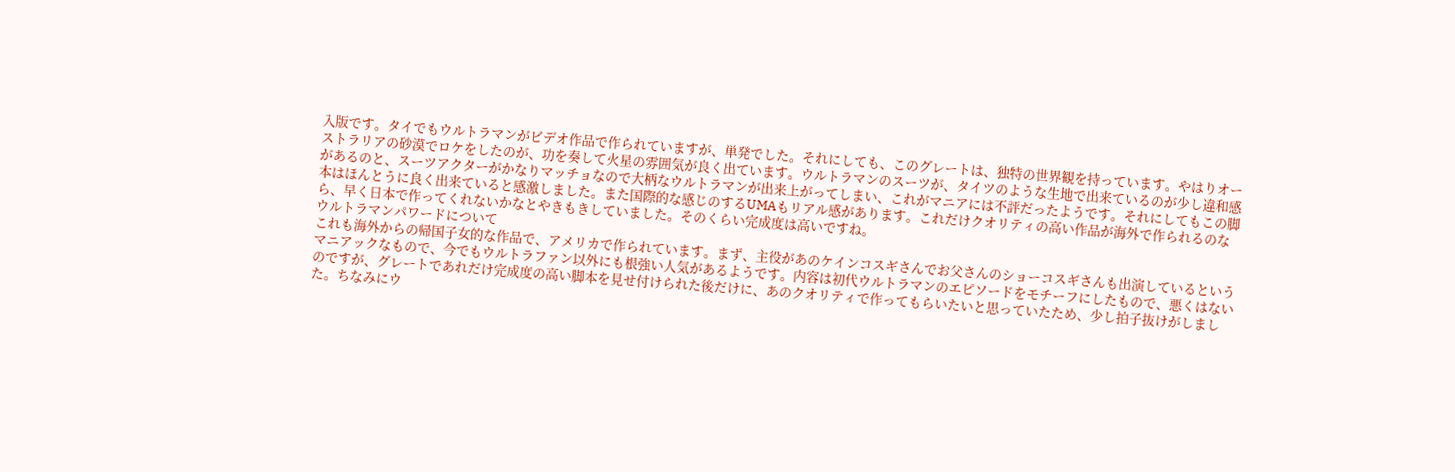入版です。タイでもウルトラマンがビデオ作品で作られていますが、単発でした。それにしても、このグレートは、独特の世界観を持っています。やはりオーストラリアの砂漠でロケをしたのが、功を奏して火星の雰囲気が良く出ています。ウルトラマンのスーツが、タイツのような生地で出来ているのが少し違和感があるのと、スーツアクターがかなりマッチョなので大柄なウルトラマンが出来上がってしまい、これがマニアには不評だったようです。それにしてもこの脚本はほんとうに良く出来ていると感激しました。また国際的な感じのするUMAもリアル感があります。これだけクオリティの高い作品が海外で作られるのなら、早く日本で作ってくれないかなとやきもきしていました。そのくらい完成度は高いですね。
ウルトラマンパワードについて
これも海外からの帰国子女的な作品で、アメリカで作られています。まず、主役があのケインコスギさんでお父さんのショーコスギさんも出演しているというマニアックなもので、今でもウルトラファン以外にも根強い人気があるようです。内容は初代ウルトラマンのエピソードをモチーフにしたもので、悪くはないのですが、グレートであれだけ完成度の高い脚本を見せ付けられた後だけに、あのクオリティで作ってもらいたいと思っていたため、少し拍子抜けがしました。ちなみにウ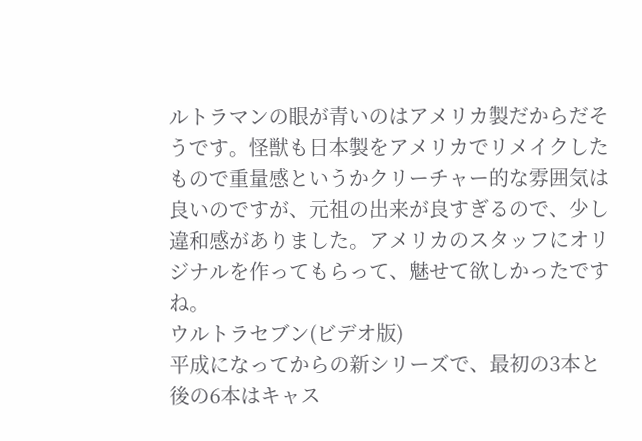ルトラマンの眼が青いのはアメリカ製だからだそうです。怪獣も日本製をアメリカでリメイクしたもので重量感というかクリーチャー的な雰囲気は良いのですが、元祖の出来が良すぎるので、少し違和感がありました。アメリカのスタッフにオリジナルを作ってもらって、魅せて欲しかったですね。
ウルトラセブン(ビデオ版)
平成になってからの新シリーズで、最初の3本と後の6本はキャス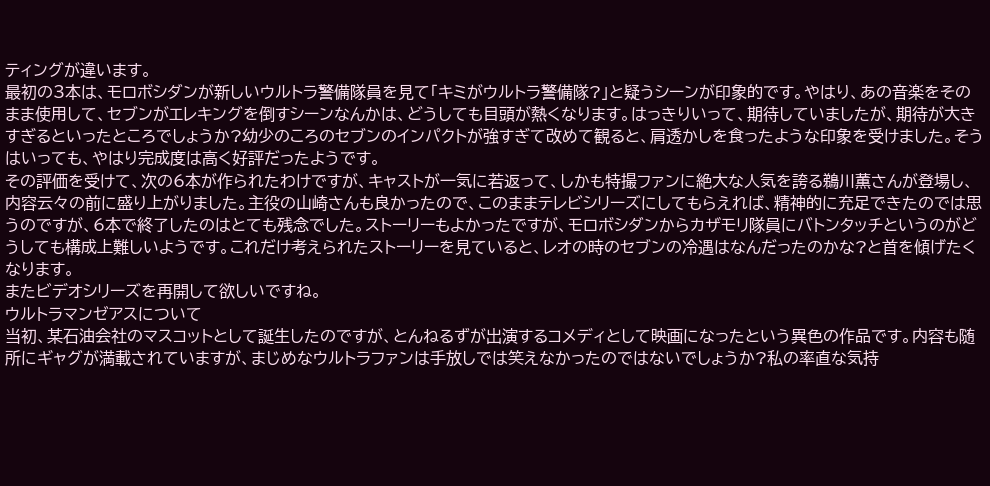ティングが違います。
最初の3本は、モロボシダンが新しいウルトラ警備隊員を見て「キミがウルトラ警備隊?」と疑うシーンが印象的です。やはり、あの音楽をそのまま使用して、セブンがエレキングを倒すシーンなんかは、どうしても目頭が熱くなります。はっきりいって、期待していましたが、期待が大きすぎるといったところでしょうか?幼少のころのセブンのインパクトが強すぎて改めて観ると、肩透かしを食ったような印象を受けました。そうはいっても、やはり完成度は高く好評だったようです。
その評価を受けて、次の6本が作られたわけですが、キャストが一気に若返って、しかも特撮ファンに絶大な人気を誇る鵜川薫さんが登場し、内容云々の前に盛り上がりました。主役の山崎さんも良かったので、このままテレビシリーズにしてもらえれば、精神的に充足できたのでは思うのですが、6本で終了したのはとても残念でした。ストーリーもよかったですが、モロボシダンからカザモリ隊員にバトンタッチというのがどうしても構成上難しいようです。これだけ考えられたストーリーを見ていると、レオの時のセブンの冷遇はなんだったのかな?と首を傾げたくなります。
またビデオシリーズを再開して欲しいですね。
ウルトラマンゼアスについて
当初、某石油会社のマスコットとして誕生したのですが、とんねるずが出演するコメディとして映画になったという異色の作品です。内容も随所にギャグが満載されていますが、まじめなウルトラファンは手放しでは笑えなかったのではないでしょうか?私の率直な気持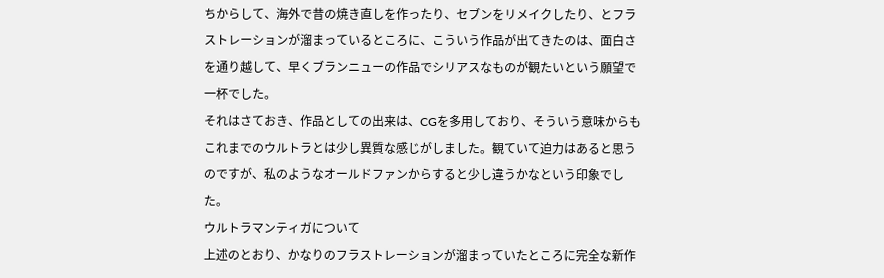ちからして、海外で昔の焼き直しを作ったり、セブンをリメイクしたり、とフラストレーションが溜まっているところに、こういう作品が出てきたのは、面白さを通り越して、早くブランニューの作品でシリアスなものが観たいという願望で一杯でした。
それはさておき、作品としての出来は、CGを多用しており、そういう意味からもこれまでのウルトラとは少し異質な感じがしました。観ていて迫力はあると思うのですが、私のようなオールドファンからすると少し違うかなという印象でした。
ウルトラマンティガについて
上述のとおり、かなりのフラストレーションが溜まっていたところに完全な新作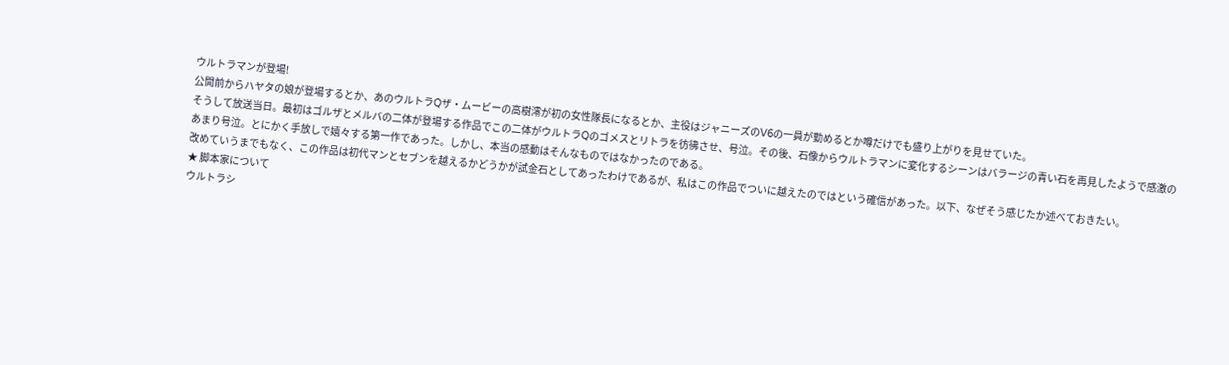ウルトラマンが登場!
公開前からハヤタの娘が登場するとか、あのウルトラQザ・ムービーの高樹澪が初の女性隊長になるとか、主役はジャニーズのV6の一員が勤めるとか噂だけでも盛り上がりを見せていた。
そうして放送当日。最初はゴルザとメルバの二体が登場する作品でこの二体がウルトラQのゴメスとリトラを彷彿させ、号泣。その後、石像からウルトラマンに変化するシーンはバラージの青い石を再見したようで感激のあまり号泣。とにかく手放しで嬉々する第一作であった。しかし、本当の感動はそんなものではなかったのである。
改めていうまでもなく、この作品は初代マンとセブンを越えるかどうかが試金石としてあったわけであるが、私はこの作品でついに越えたのではという確信があった。以下、なぜそう感じたか述べておきたい。
★ 脚本家について
ウルトラシ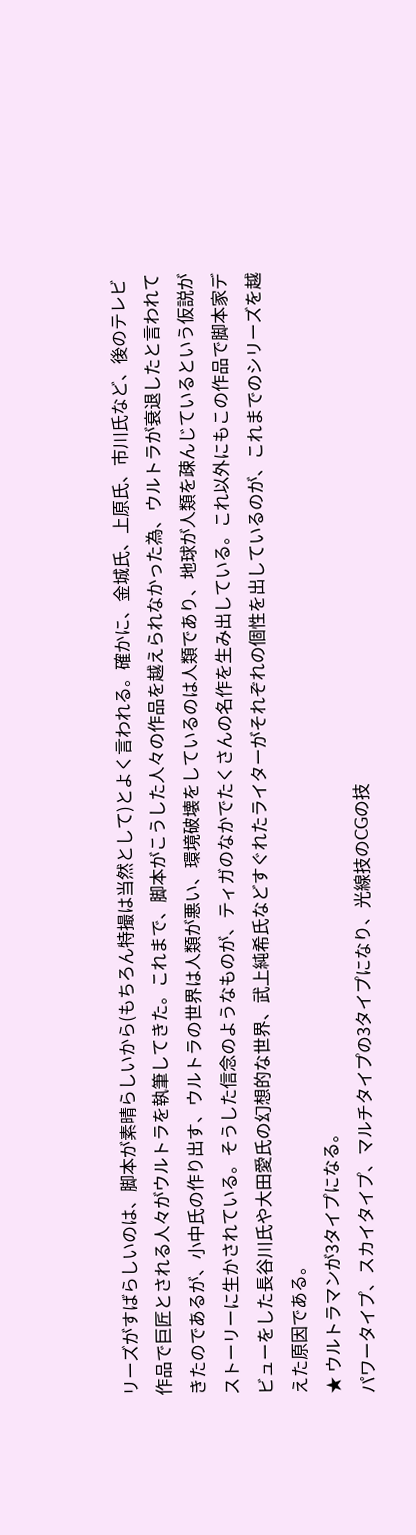リーズがすばらしいのは、脚本が素晴らしいから(もちろん特撮は当然として)とよく言われる。確かに、金城氏、上原氏、市川氏など、後のテレビ作品で巨匠とされる人々がウルトラを執筆してきた。これまで、脚本がこうした人々の作品を越えられなかった為、ウルトラが衰退したと言われてきたのであるが、小中氏の作り出す、ウルトラの世界は人類が悪い、環境破壊をしているのは人類であり、地球が人類を疎んじているという仮説がストーリーに生かされている。そうした信念のようなものが、ティガのなかでたくさんの名作を生み出している。これ以外にもこの作品で脚本家デビューをした長谷川氏や大田愛氏の幻想的な世界、武上純希氏などすぐれたライターがそれぞれの個性を出しているのが、これまでのシリーズを越えた原因である。
★ ウルトラマンが3タイプになる。
パワータイプ、スカイタイプ、マルチタイプの3タイプになり、光線技のCGの技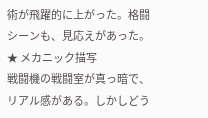術が飛躍的に上がった。格闘シーンも、見応えがあった。
★ メカニック描写
戦闘機の戦闘室が真っ暗で、リアル感がある。しかしどう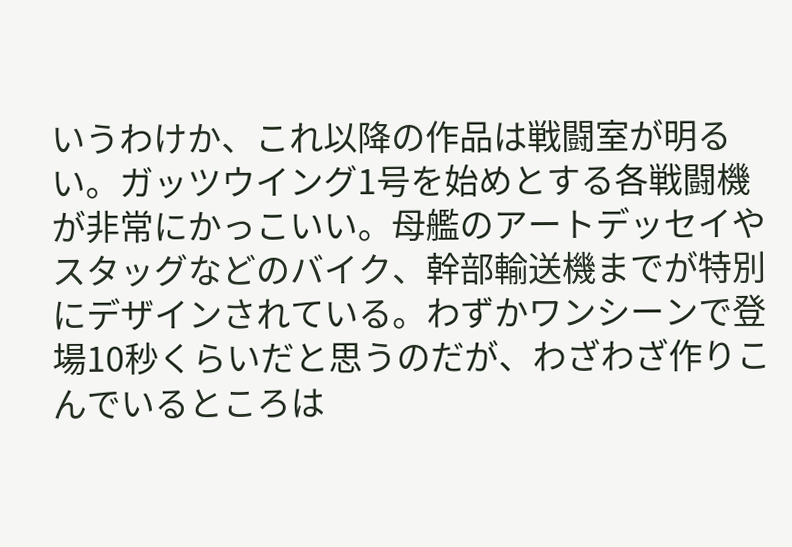いうわけか、これ以降の作品は戦闘室が明るい。ガッツウイング1号を始めとする各戦闘機が非常にかっこいい。母艦のアートデッセイやスタッグなどのバイク、幹部輸送機までが特別にデザインされている。わずかワンシーンで登場10秒くらいだと思うのだが、わざわざ作りこんでいるところは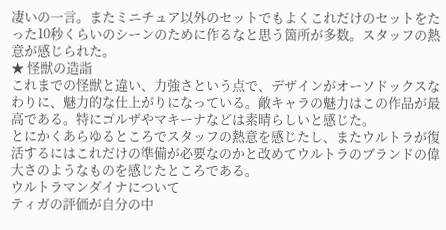凄いの一言。またミニチュア以外のセットでもよくこれだけのセットをたった10秒くらいのシーンのために作るなと思う箇所が多数。スタッフの熱意が感じられた。
★ 怪獣の造詣
これまでの怪獣と違い、力強さという点で、デザインがオーソドックスなわりに、魅力的な仕上がりになっている。敵キャラの魅力はこの作品が最高である。特にゴルザやマキーナなどは素晴らしいと感じた。
とにかくあらゆるところでスタッフの熱意を感じたし、またウルトラが復活するにはこれだけの準備が必要なのかと改めてウルトラのブランドの偉大さのようなものを感じたところである。
ウルトラマンダイナについて
ティガの評価が自分の中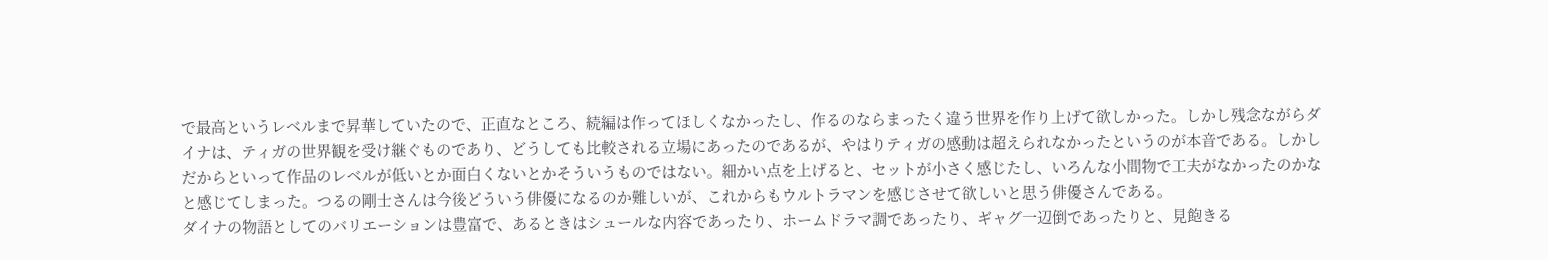で最高というレベルまで昇華していたので、正直なところ、続編は作ってほしくなかったし、作るのならまったく違う世界を作り上げて欲しかった。しかし残念ながらダイナは、ティガの世界観を受け継ぐものであり、どうしても比較される立場にあったのであるが、やはりティガの感動は超えられなかったというのが本音である。しかしだからといって作品のレベルが低いとか面白くないとかそういうものではない。細かい点を上げると、セットが小さく感じたし、いろんな小間物で工夫がなかったのかなと感じてしまった。つるの剛士さんは今後どういう俳優になるのか難しいが、これからもウルトラマンを感じさせて欲しいと思う俳優さんである。
ダイナの物語としてのバリエーションは豊富で、あるときはシュールな内容であったり、ホームドラマ調であったり、ギャグ一辺倒であったりと、見飽きる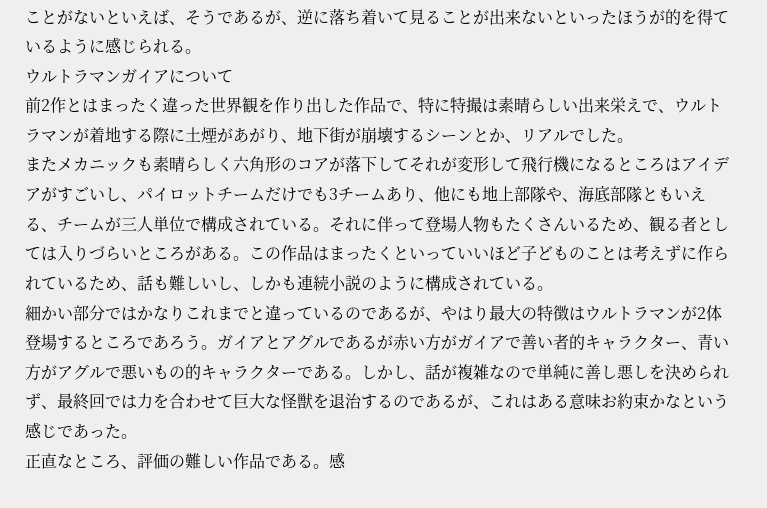ことがないといえば、そうであるが、逆に落ち着いて見ることが出来ないといったほうが的を得ているように感じられる。
ウルトラマンガイアについて
前2作とはまったく違った世界観を作り出した作品で、特に特撮は素晴らしい出来栄えで、ウルトラマンが着地する際に土煙があがり、地下街が崩壊するシーンとか、リアルでした。
またメカニックも素晴らしく六角形のコアが落下してそれが変形して飛行機になるところはアイデアがすごいし、パイロットチームだけでも3チームあり、他にも地上部隊や、海底部隊ともいえる、チームが三人単位で構成されている。それに伴って登場人物もたくさんいるため、観る者としては入りづらいところがある。この作品はまったくといっていいほど子どものことは考えずに作られているため、話も難しいし、しかも連続小説のように構成されている。
細かい部分ではかなりこれまでと違っているのであるが、やはり最大の特徴はウルトラマンが2体登場するところであろう。ガイアとアグルであるが赤い方がガイアで善い者的キャラクター、青い方がアグルで悪いもの的キャラクターである。しかし、話が複雑なので単純に善し悪しを決められず、最終回では力を合わせて巨大な怪獣を退治するのであるが、これはある意味お約束かなという感じであった。
正直なところ、評価の難しい作品である。感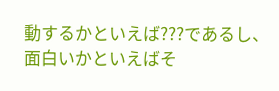動するかといえば???であるし、面白いかといえばそ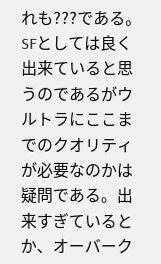れも???である。SFとしては良く出来ていると思うのであるがウルトラにここまでのクオリティが必要なのかは疑問である。出来すぎているとか、オーバーク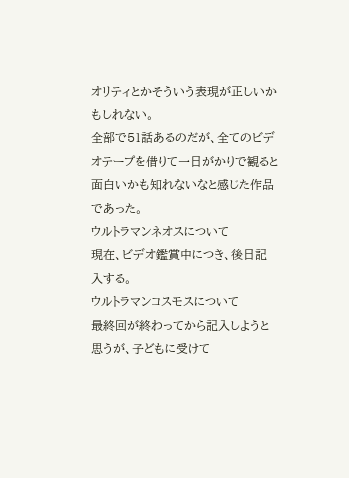オリティとかそういう表現が正しいかもしれない。
全部で51話あるのだが、全てのビデオテープを借りて一日がかりで観ると面白いかも知れないなと感じた作品であった。
ウルトラマンネオスについて
現在、ビデオ鑑賞中につき、後日記入する。
ウルトラマンコスモスについて
最終回が終わってから記入しようと思うが、子どもに受けて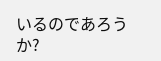いるのであろうか?